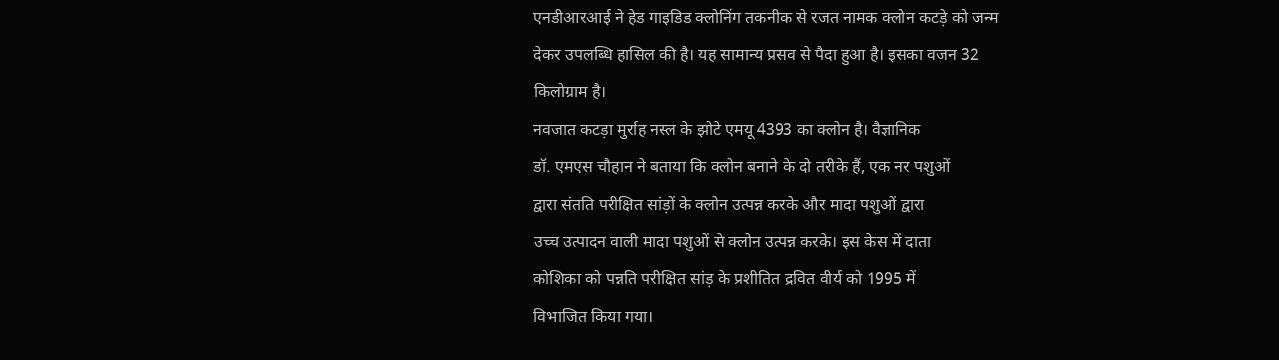एनडीआरआई ने हेड गाइडिड क्लोनिंग तकनीक से रजत नामक क्लोन कटड़े को जन्म
देकर उपलब्धि हासिल की है। यह सामान्य प्रसव से पैदा हुआ है। इसका वजन 32
किलोग्राम है।
नवजात कटड़ा मुर्राह नस्ल के झोटे एमयू 4393 का क्लोन है। वैज्ञानिक
डॉ. एमएस चौहान ने बताया कि क्लोन बनाने के दो तरीके हैं, एक नर पशुओं
द्वारा संतति परीक्षित सांड़ों के क्लोन उत्पन्न करके और मादा पशुओं द्वारा
उच्च उत्पादन वाली मादा पशुओं से क्लोन उत्पन्न करके। इस केस में दाता
कोशिका को पन्नति परीक्षित सांड़ के प्रशीतित द्रवित वीर्य को 1995 में
विभाजित किया गया।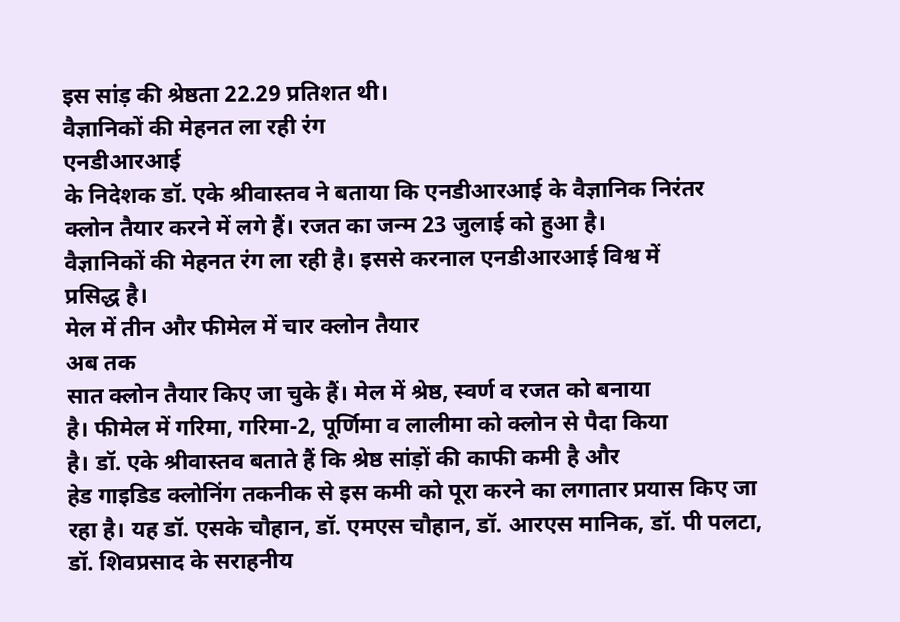इस सांड़ की श्रेष्ठता 22.29 प्रतिशत थी।
वैज्ञानिकों की मेहनत ला रही रंग
एनडीआरआई
के निदेशक डॉ. एके श्रीवास्तव ने बताया कि एनडीआरआई के वैज्ञानिक निरंतर
क्लोन तैयार करने में लगे हैं। रजत का जन्म 23 जुलाई को हुआ है।
वैज्ञानिकों की मेहनत रंग ला रही है। इससे करनाल एनडीआरआई विश्व में
प्रसिद्ध है।
मेल में तीन और फीमेल में चार क्लोन तैयार
अब तक
सात क्लोन तैयार किए जा चुके हैं। मेल में श्रेष्ठ, स्वर्ण व रजत को बनाया
है। फीमेल में गरिमा, गरिमा-2, पूर्णिमा व लालीमा को क्लोन से पैदा किया
है। डॉ. एके श्रीवास्तव बताते हैं कि श्रेष्ठ सांड़ों की काफी कमी है और
हेड गाइडिड क्लोनिंग तकनीक से इस कमी को पूरा करने का लगातार प्रयास किए जा
रहा है। यह डॉ. एसके चौहान, डॉ. एमएस चौहान, डॉ. आरएस मानिक, डॉ. पी पलटा,
डॉ. शिवप्रसाद के सराहनीय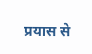प्रयास से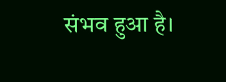संभव हुआ है।